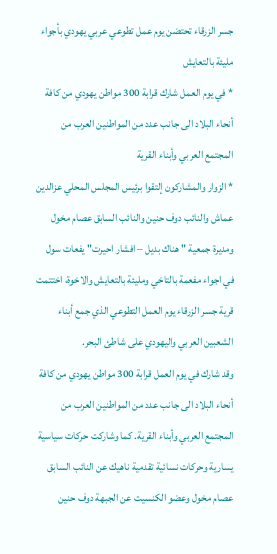جسر الزرقاء تحتضن يوم عمل تطوعي عربي يهودي بأجواء مليئة بالتعايش
* في يوم العمل شارك قرابة 300 مواطن يهودي من كافة أنحاء البلاد الى جانب عدد من المواطنين العرب من المجتمع العربي وأبناء القرية
* الزوار والمشاركون إلتقوا برئيس المجلس المحلي عزالدين عماش والنائب دوف حنين والنائب السابق عصام مخول ومديرة جمعية " هناك بديل – افشار احيرت" يفعات سول
في اجواء مفعمة بالتاخي ومليئة بالتعايش والاخوة، اختتمت قرية جسر الزرقاء يوم العمل التطوعي الذي جمع أبناء الشعبين العربي واليهودي على شاطئ البحر.
وقد شارك في يوم العمل قرابة 300 مواطن يهودي من كافة أنحاء البلاد الى جانب عدد من المواطنين العرب من المجتمع العربي وأبناء القرية. كما وشاركت حركات سياسية يسارية وحركات نسائية تقدمية ناهيك عن النائب السابق عصام مخول وعضو الكنسيت عن الجبهة دوف حنين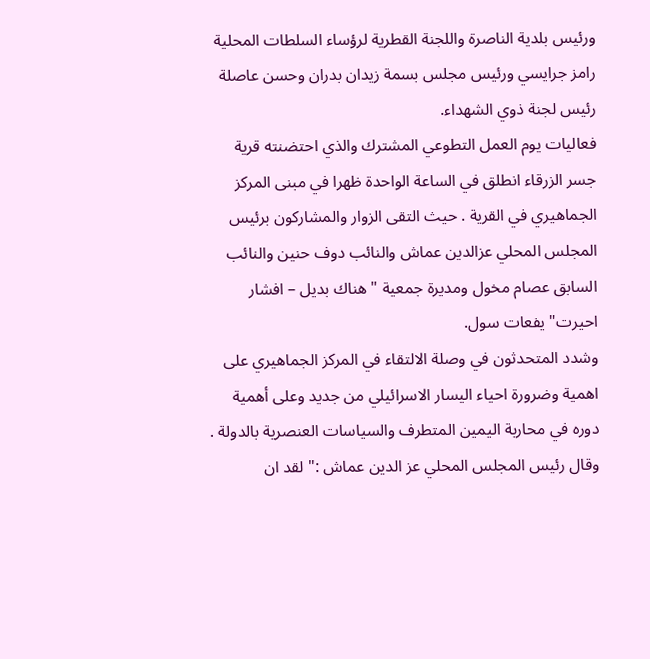ورئيس بلدية الناصرة واللجنة القطرية لرؤساء السلطات المحلية رامز جرايسي ورئيس مجلس بسمة زيدان بدران وحسن عاصلة رئيس لجنة ذوي الشهداء.
فعاليات يوم العمل التطوعي المشترك والذي احتضنته قرية جسر الزرقاء انطلق في الساعة الواحدة ظهرا في مبنى المركز الجماهيري في القرية . حيث التقى الزوار والمشاركون برئيس المجلس المحلي عزالدين عماش والنائب دوف حنين والنائب السابق عصام مخول ومديرة جمعية " هناك بديل – افشار احيرت" يفعات سول.
وشدد المتحدثون في وصلة الالتقاء في المركز الجماهيري على اهمية وضرورة احياء اليسار الاسرائيلي من جديد وعلى أهمية دوره في محاربة اليمين المتطرف والسياسات العنصرية بالدولة .
وقال رئيس المجلس المحلي عز الدين عماش :" لقد ان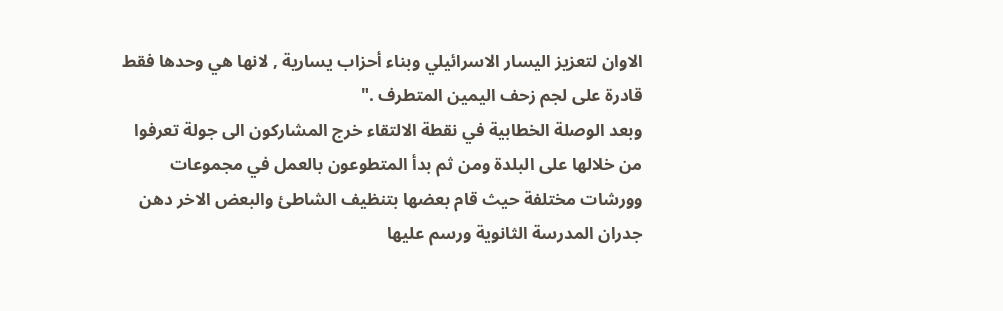الاوان لتعزيز اليسار الاسرائيلي وبناء أحزاب يسارية , لانها هي وحدها فقط قادرة على لجم زحف اليمين المتطرف ."
وبعد الوصلة الخطابية في نقطة الالتقاء خرج المشاركون الى جولة تعرفوا من خلالها على البلدة ومن ثم بدأ المتطوعون بالعمل في مجموعات وورشات مختلفة حيث قام بعضها بتنظيف الشاطئ والبعض الاخر دهن جدران المدرسة الثانوية ورسم عليها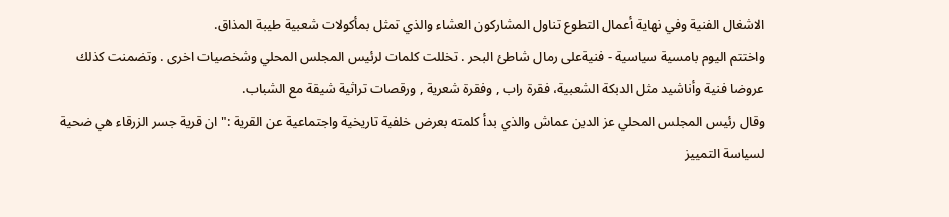الاشغال الفنية وفي نهاية أعمال التطوع تناول المشاركون العشاء والذي تمثل بمأكولات شعبية طيبة المذاق.
واختتم اليوم بامسية سياسية - فنيةعلى رمال شاطئ البحر . تخللت كلمات لرئيس المجلس المحلي وشخصيات اخرى . وتضمنت كذلك عروضا فنية وأناشيد مثل الدبكة الشعبية، فقرة راب , وفقرة شعرية , ورقصات تراثية شيقة مع الشباب.
وقال رئيس المجلس المحلي عز الدين عماش والذي بدأ كلمته بعرض خلفية تاريخية واجتماعية عن القرية :" ان قرية جسر الزرقاء هي ضحية لسياسة التمييز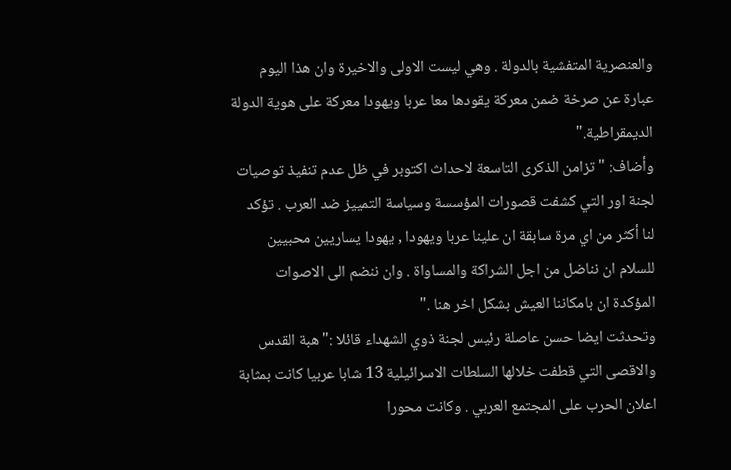والعنصرية المتفشية بالدولة . وهي ليست الاولى والاخيرة وان هذا اليوم عبارة عن صرخة ضمن معركة يقودها معا عربا ويهودا معركة على هوية الدولة الديمقراطية."
وأضاف: " تزامن الذكرى التاسعة لاحداث اكتوبر في ظل عدم تنفيذ توصيات لجنة اور التي كشفت قصورات المؤسسة وسياسة التمييز ضد العرب . تؤكد لنا أكثر من اي مرة سابقة ان علينا عربا ويهودا , يهودا يساريين محبيين للسلام ان نناضل من اجل الشراكة والمساواة . وان ننضم الى الاصوات المؤكدة ان بامكاننا العيش بشكل اخر هنا ."
وتحدثت ايضا حسن عاصلة رئيس لجنة ذوي الشهداء قائلا :" هبة القدس والاقصى التي قطفت خلالها السلطات الاسرائيلية 13 شابا عربيا كانت بمثابة اعلان الحرب على المجتمع العربي . وكانت محورا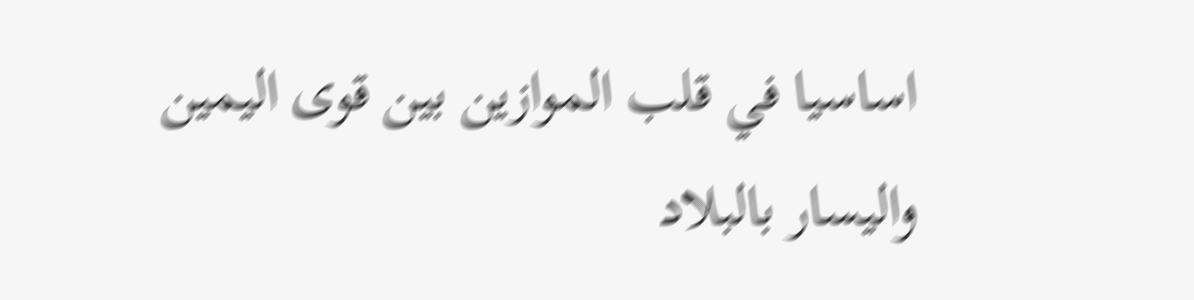اساسيا في قلب الموازين بين قوى اليمين واليسار بالبلاد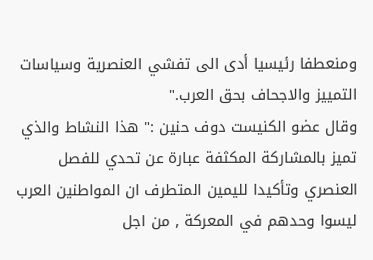ومنعطفا رئيسيا أدى الى تفشي العنصرية وسياسات التمييز والاجحاف بحق العرب."
وقال عضو الكنيست دوف حنين :" هذا النشاط والذي تميز بالمشاركة المكثفة عبارة عن تحدي للفصل العنصري وتأكيدا لليمين المتطرف ان المواطنين العرب ليسوا وحدهم في المعركة , من اجل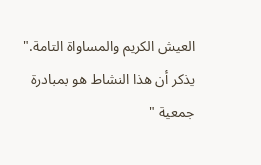العيش الكريم والمساواة التامة."
يذكر أن هذا النشاط هو بمبادرة جمعية "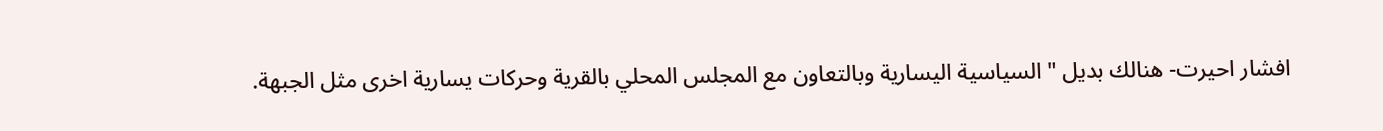افشار احيرت- هنالك بديل " السياسية اليسارية وبالتعاون مع المجلس المحلي بالقرية وحركات يسارية اخرى مثل الجبهة.